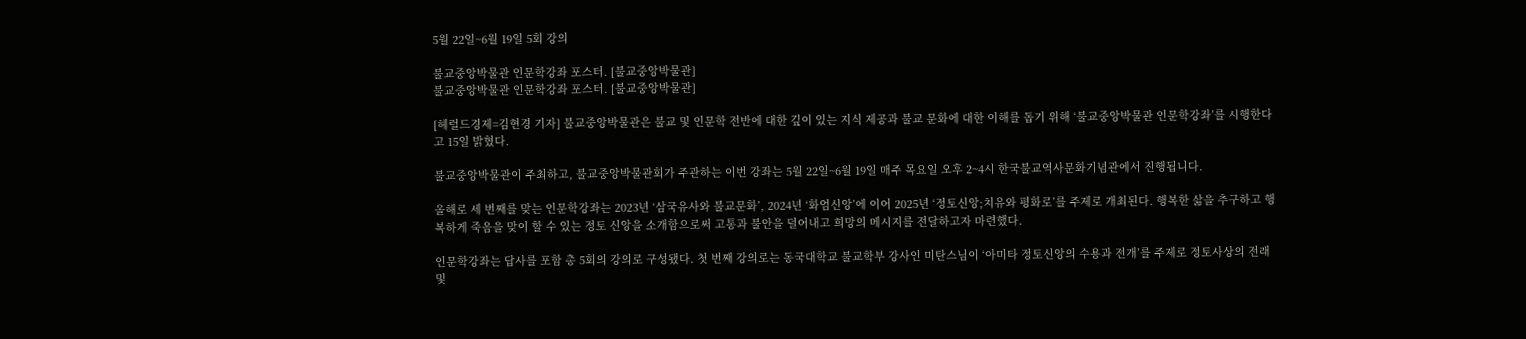5월 22일~6월 19일 5회 강의

불교중앙박물관 인문학강좌 포스터. [불교중앙박물관]
불교중앙박물관 인문학강좌 포스터. [불교중앙박물관]

[헤럴드경제=김현경 기자] 불교중앙박물관은 불교 및 인문학 전반에 대한 깊이 있는 지식 제공과 불교 문화에 대한 이해를 돕기 위해 ‘불교중앙박물관 인문학강좌’를 시행한다고 15일 밝혔다.

불교중앙박물관이 주최하고, 불교중앙박물관회가 주관하는 이번 강좌는 5월 22일~6월 19일 매주 목요일 오후 2~4시 한국불교역사문화기념관에서 진행됩니다.

올해로 세 번째를 맞는 인문학강좌는 2023년 ‘삼국유사와 불교문화’, 2024년 ‘화엄신앙’에 이어 2025년 ‘정토신앙;치유와 평화로’를 주제로 개최된다. 행복한 삶을 추구하고 행복하게 죽음을 맞이 할 수 있는 정토 신앙을 소개함으로써 고통과 불안을 덜어내고 희망의 메시지를 전달하고자 마련했다.

인문학강좌는 답사를 포함 총 5회의 강의로 구성됐다. 첫 번째 강의로는 동국대학교 불교학부 강사인 미탄스님이 ‘아미타 정토신앙의 수용과 전개’를 주제로 정토사상의 전래 및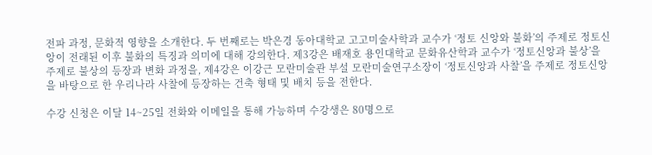전파 과정, 문화적 영향을 소개한다. 두 번째로는 박은경 동아대학교 고고미술사학과 교수가 ‘정토 신앙와 불화’의 주제로 정토신앙이 전래된 이후 불화의 특징과 의미에 대해 강의한다. 제3강은 배재호 용인대학교 문화유산학과 교수가 ‘정토신앙과 불상’을 주제로 불상의 등장과 변화 과정을, 제4강은 이강근 모란미술관 부설 모란미술연구소장이 ‘정토신앙과 사찰’을 주제로 정토신앙을 바탕으로 한 우리나라 사찰에 등장하는 건축 형태 및 배치 등을 전한다.

수강 신청은 이달 14~25일 전화와 이메일을 통해 가능하며 수강생은 80명으로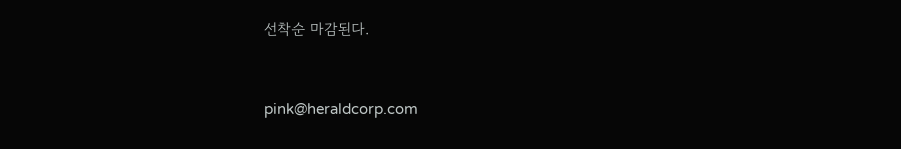선착순 마감된다.


pink@heraldcorp.com